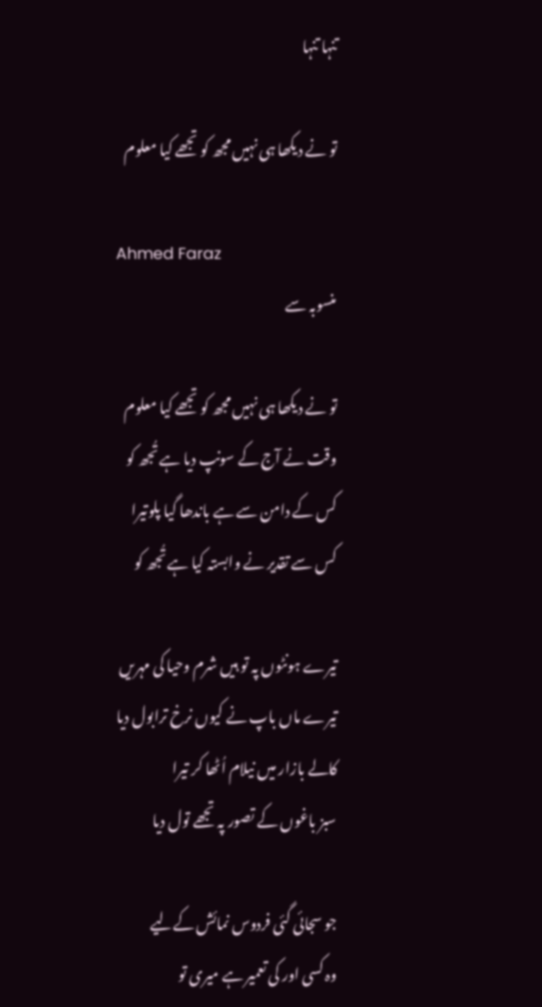تنہا تنہا

تو نے دیکھا ہی نہیں مجھ کو تجھے کیا معلوم

Ahmed Faraz
منسوبہ سے

تو نے دیکھا ہی نہیں مجھ کو تجھے کیا معلوم
وقت نے آج کے سونپ دیا ہے تُجھ کو
کس کے دامن سے ہے باندھا گیا پلوتیرا
کس سے تقدیر نے وابستہ کیا ہے تُجھ کو

تیرے ہونٹوں پہ تو ہیں شرم وحیا کی مہریں
تیرے ماں باپ نے کیوں نرخ ترابول دیا
کالے بازار میں نیلام اُٹھا کر تیرا
سبز باغوں کے تصور پہ تجھے تول دیا

جو سجائی گئی فردوس نمائش کےلیے
وہ کسی اور کی تعمیر ہے میری تو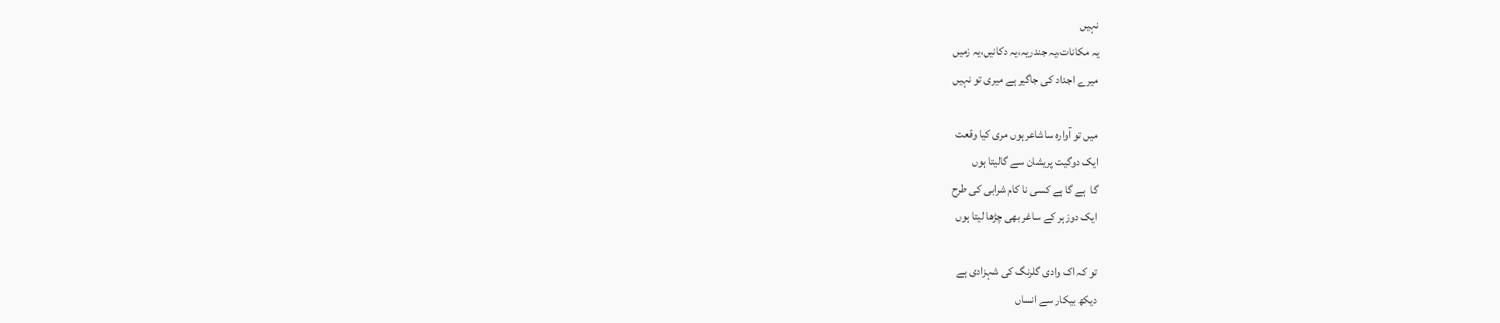نہیں
یہ مکانات،یہ جندریہ،یہ دکانیں،یہ زمیں
میرے اجداد کی جاگیر ہے میری تو نہیں

میں تو آوارہ ساشاعرہوں مری کیا وقعت
ایک دوگیت پریشان سے گالیتا ہوں
گا  ہے گا ہے کسی نا کام شرابی کی طرح
ایک دوزہر کے ساغر بھی چڑھا لیتا ہوں

تو کہ اک وادی گلرنگ کی شہزادی ہے
دیکھ بیکار سے انساں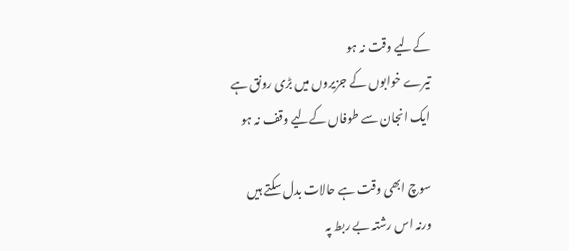کےلیے وقت نہ ہو
تیرے خوابوں کے جزیروں میں بڑی رونق ہے
ایک انجان سے طوفاں کےلیے وقف نہ ہو

سوچ ابھی وقت ہے حالات بدل سکتے ہیں
ورنہ اس رشتہ بے ربط پہ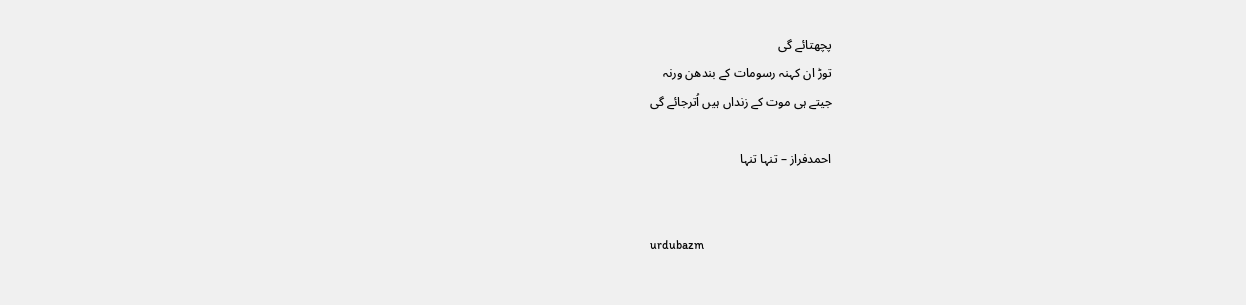پچھتائے گی
توڑ ان کہنہ رسومات کے بندھن ورنہ
جیتے ہی موت کے زنداں ہیں اُترجائے گی

احمدفراز – تنہا تنہا


urdubazm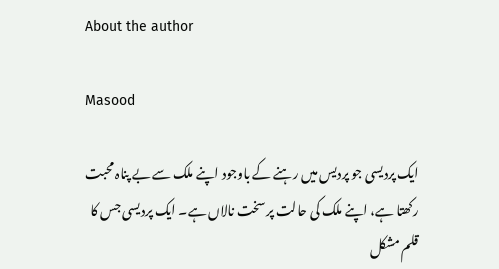About the author

Masood

ایک پردیسی جو پردیس میں رہنے کے باوجود اپنے ملک سے بے پناہ محبت رکھتا ہے، اپنے ملک کی حالت پر سخت نالاں ہے۔ ایک پردیسی جس کا قلم مشکل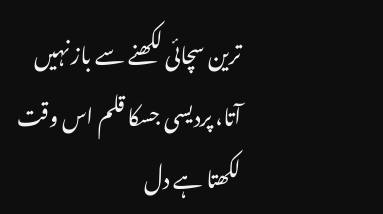ترین سچائی لکھنے سے باز نہیں آتا، پردیسی جسکا قلم اس وقت لکھتا ہے دل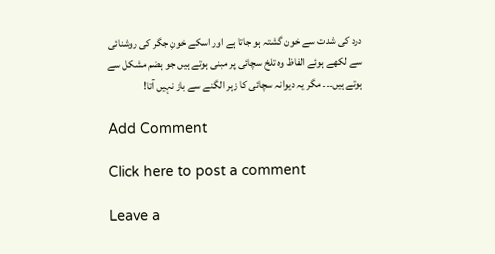درد کی شدت سے خون گشتہ ہو جاتا ہے اور اسکے خونِ جگر کی روشنائی سے لکھے ہوئے الفاظ وہ تلخ سچائی پر مبنی ہوتے ہیں جو ہضم مشکل سے ہوتے ہیں۔۔۔ مگر یہ دیوانہ سچائی کا زہر الگنے سے باز نہیں آتا!

Add Comment

Click here to post a comment

Leave a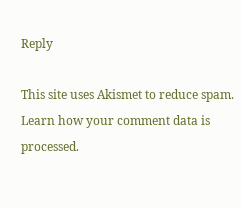Reply

This site uses Akismet to reduce spam. Learn how your comment data is processed.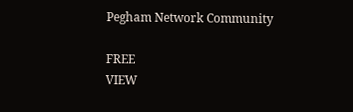Pegham Network Community

FREE
VIEW